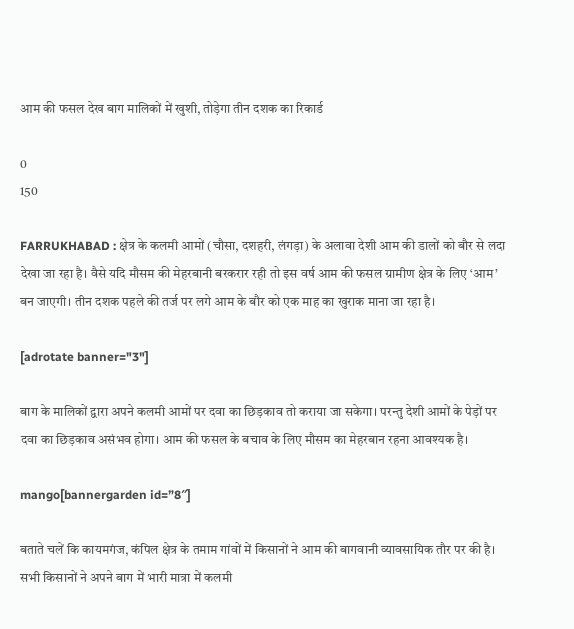आम की फसल देख बाग मालिकों में खुशी, तोड़ेगा तीन दशक का रिकार्ड

0
150

FARRUKHABAD : क्षेत्र के कलमी आमों (चौसा, दशहरी, लंगड़ा) के अलावा देशी आम की डालों को बौर से लदा देखा जा रहा है। वैसे यदि मौसम की मेहरबानी बरकरार रही तो इस वर्ष आम की फसल ग्रामीण क्षेत्र के लिए ‘आम’ बन जाएगी। तीन दशक पहले की तर्ज पर लगे आम के बौर को एक माह का खुराक माना जा रहा है।

[adrotate banner="3"]

बाग के मालिकों द्वारा अपने कलमी आमों पर दवा का छिड़काव तो कराया जा सकेगा। परन्तु देशी आमों के पेड़ों पर दवा का छिड़काव असंभव होगा। आम की फसल के बचाव के लिए मौसम का मेहरबान रहना आवश्यक है।

mango[bannergarden id=”8″]

बताते चलें कि कायमगंज, कंपिल क्षेत्र के तमाम गांवों में किसानों ने आम की बागवानी व्यावसायिक तौर पर की है। सभी किसानों ने अपने बाग में भारी मात्रा में कलमी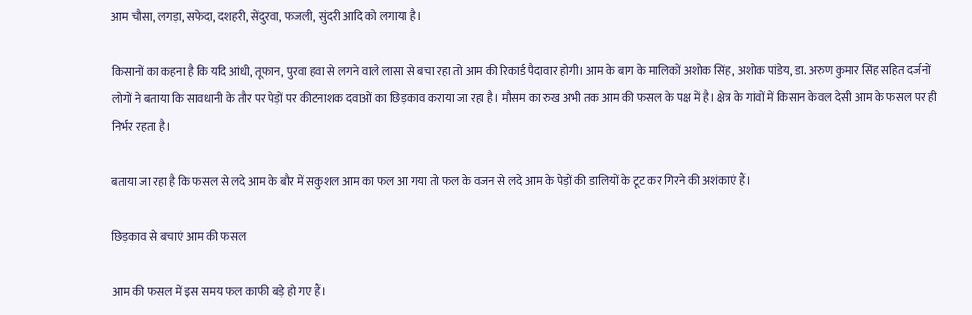आम चौसा, लगड़ा, सफेदा, दशहरी, सेंदुरवा, फजली, सुंदरी आदि को लगाया है।

किसानों का कहना है कि यदि आंधी, तूफान, पुरवा हवा से लगने वाले लासा से बचा रहा तो आम की रिकार्ड पैदावार होगी। आम के बाग के मालिकों अशोक सिंह, अशोक पांडेय, डा. अरुण कुमार सिंह सहित दर्जनों लोगों ने बताया कि सावधानी के तौर पर पेड़ों पर कीटनाशक दवाओं का छिड़काव कराया जा रहा है। मौसम का रुख अभी तक आम की फसल के पक्ष में है। क्षेत्र के गांवों में किसान केवल देसी आम के फसल पर ही निर्भर रहता है।

बताया जा रहा है कि फसल से लदे आम के बौर में सकुशल आम का फल आ गया तो फल के वजन से लदे आम के पेड़ों की डालियों के टूट कर गिरने की अशंकाएं हैं।

छिड़काव से बचाएं आम की फसल

आम की फसल में इस समय फल काफी बड़े हो गए हैं।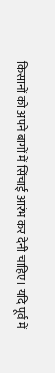किसानों को अपने बागों में सिंचाई आरंभ कर देनी चाहिए। यदि पूर्व में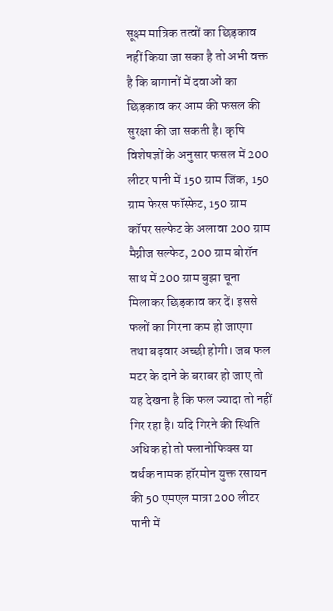सूक्ष्म मात्रिक तत्वों का छिड़काव नहीं किया जा सका है तो अभी वक्त है कि बागानों में दवाओं का छिड़काव कर आम की फसल की सुरक्षा की जा सकती है। कृषि विशेषज्ञों के अनुसार फसल में 200 लीटर पानी में 150 ग्राम जिंक, 150 ग्राम फेरस फॉस्फेट, 150 ग्राम कॉपर सल्फेट के अलावा 200 ग्राम मैग्नीज सल्फेट, 200 ग्राम बोरॉन साथ में 200 ग्राम बुझा चूना मिलाकर छिड़काव कर दें। इससे फलों का गिरना कम हो जाएगा तथा बढ़वार अच्छी होगी। जब फल मटर के दाने के बराबर हो जाए तो यह देखना है कि फल ज्यादा तो नहीं गिर रहा है। यदि गिरने की स्थिति अधिक हो तो फ्लानोफिक्स या वर्धक नामक हॉरमोन युक्त रसायन की 50 एमएल मात्रा 200 लीटर पानी में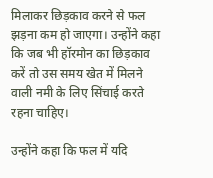मिलाकर छिड़काव करने से फल झड़ना कम हो जाएगा। उन्होंने कहा कि जब भी हॉरमोन का छिड़काव करें तो उस समय खेत में मिलने वाली नमी के लिए सिंचाई करते रहना चाहिए।

उन्होंने कहा कि फल में यदि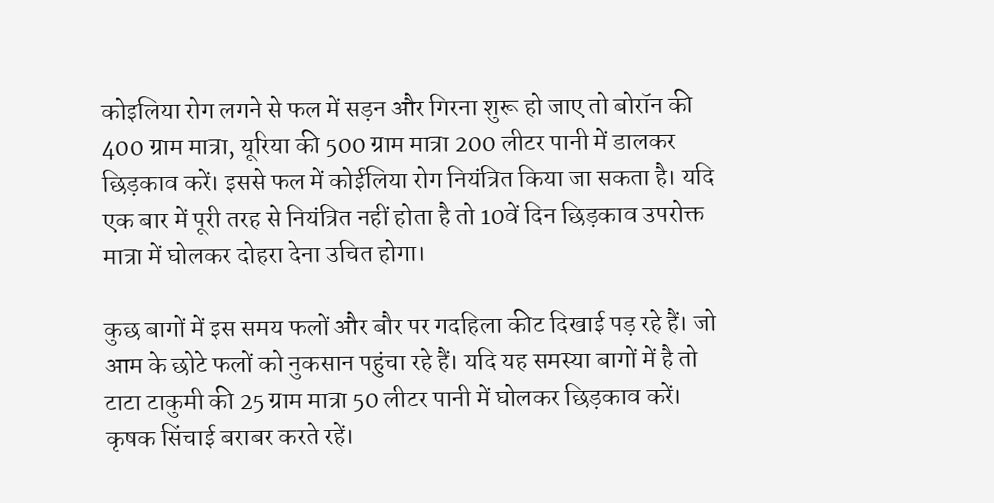कोइलिया रोग लगने से फल में सड़न और गिरना शुरू हो जाए तो बोरॉन की 400 ग्राम मात्रा, यूरिया की 500 ग्राम मात्रा 200 लीटर पानी में डालकर छिड़काव करें। इससे फल में कोईलिया रोग नियंत्रित किया जा सकता है। यदि एक बार में पूरी तरह से नियंत्रित नहीं होता है तो 10वें दिन छिड़काव उपरोक्त मात्रा में घोलकर दोहरा देना उचित होगा।

कुछ बागों में इस समय फलों और बौर पर गदहिला कीट दिखाई पड़ रहे हैं। जो आम के छोटे फलों को नुकसान पहुंचा रहे हैं। यदि यह समस्या बागों में है तो टाटा टाकुमी की 25 ग्राम मात्रा 50 लीटर पानी में घोलकर छिड़काव करें। कृषक सिंचाई बराबर करते रहें।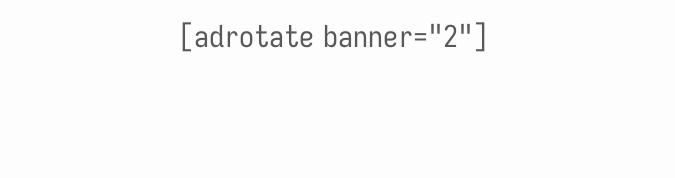[adrotate banner="2"]